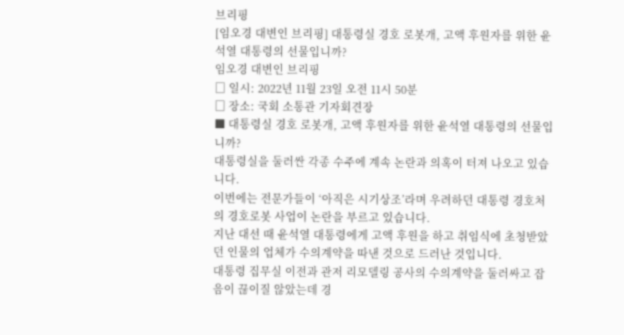브리핑
[임오경 대변인 브리핑] 대통령실 경호 로봇개, 고액 후원자를 위한 윤석열 대통령의 선물입니까?
임오경 대변인 브리핑
□ 일시: 2022년 11월 23일 오전 11시 50분
□ 장소: 국회 소통관 기자회견장
■ 대통령실 경호 로봇개, 고액 후원자를 위한 윤석열 대통령의 선물입니까?
대통령실을 둘러싼 각종 수주에 계속 논란과 의혹이 터져 나오고 있습니다.
이번에는 전문가들이 ‘아직은 시기상조’라며 우려하던 대통령 경호처의 경호로봇 사업이 논란을 부르고 있습니다.
지난 대선 때 윤석열 대통령에게 고액 후원을 하고 취임식에 초청받았던 인물의 업체가 수의계약을 따낸 것으로 드러난 것입니다.
대통령 집무실 이전과 관저 리모델링 공사의 수의계약을 둘러싸고 잡음이 끊이질 않았는데 경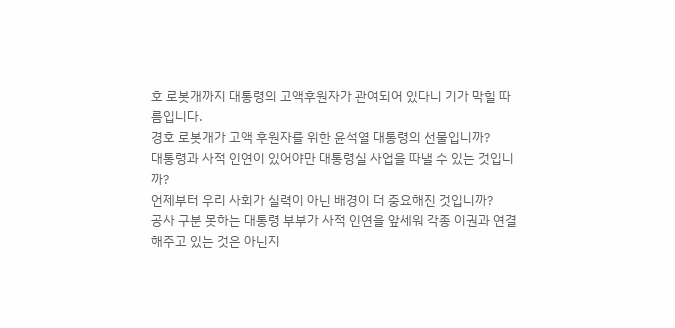호 로봇개까지 대통령의 고액후원자가 관여되어 있다니 기가 막힐 따름입니다.
경호 로봇개가 고액 후원자를 위한 윤석열 대통령의 선물입니까?
대통령과 사적 인연이 있어야만 대통령실 사업을 따낼 수 있는 것입니까?
언제부터 우리 사회가 실력이 아닌 배경이 더 중요해진 것입니까?
공사 구분 못하는 대통령 부부가 사적 인연을 앞세워 각종 이권과 연결해주고 있는 것은 아닌지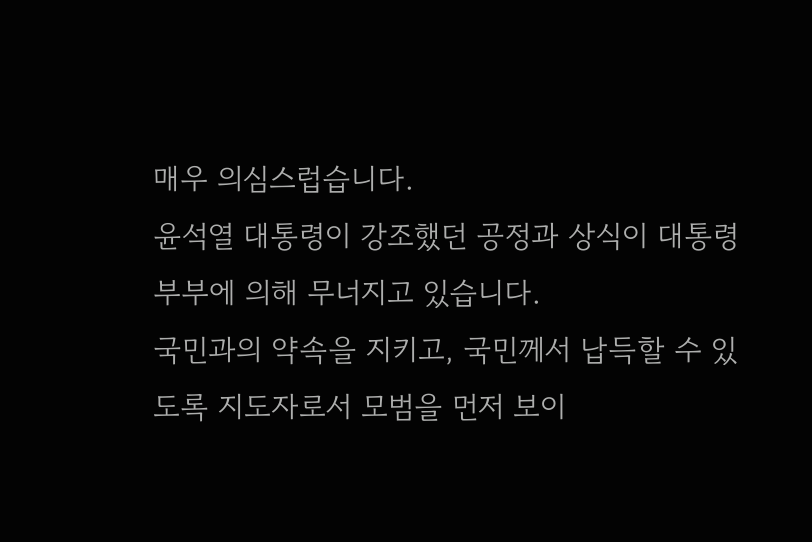매우 의심스럽습니다.
윤석열 대통령이 강조했던 공정과 상식이 대통령 부부에 의해 무너지고 있습니다.
국민과의 약속을 지키고, 국민께서 납득할 수 있도록 지도자로서 모범을 먼저 보이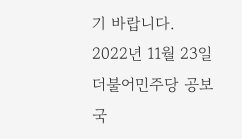기 바랍니다.
2022년 11월 23일
더불어민주당 공보국